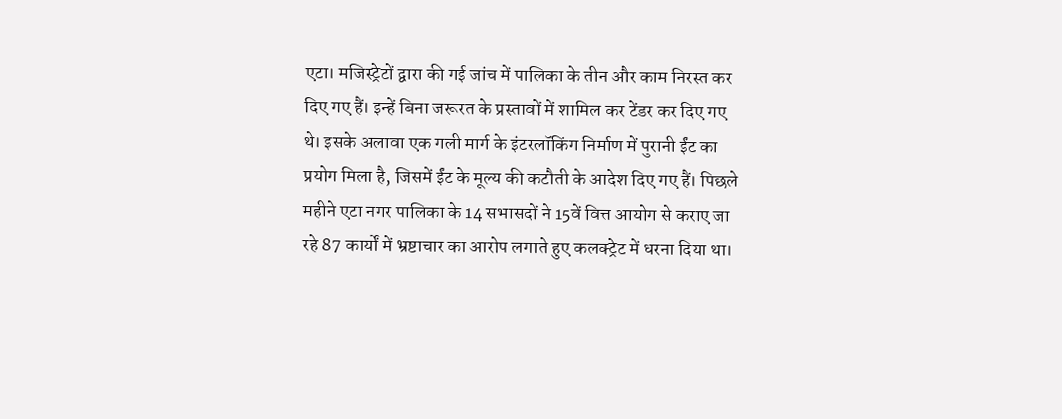एटा। मजिस्ट्रेटों द्वारा की गई जांच में पालिका के तीन और काम निरस्त कर दिए गए हैं। इन्हें बिना जरूरत के प्रस्तावों में शामिल कर टेंडर कर दिए गए थे। इसके अलावा एक गली मार्ग के इंटरलॉकिंग निर्माण में पुरानी ईंट का प्रयोग मिला है, जिसमें ईंट के मूल्य की कटौती के आदेश दिए गए हैं। पिछले महीने एटा नगर पालिका के 14 सभासदों ने 15वें वित्त आयोग से कराए जा रहे 87 कार्यों में भ्रष्टाचार का आरोप लगाते हुए कलक्ट्रेट में धरना दिया था।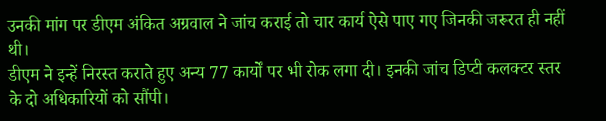उनकी मांग पर डीएम अंकित अग्रवाल ने जांच कराई तो चार कार्य ऐसे पाए गए जिनकी जरूरत ही नहीं थी।
डीएम ने इन्हें निरस्त कराते हुए अन्य 77 कार्यों पर भी रोक लगा दी। इनकी जांच डिप्टी कलक्टर स्तर के दो अधिकारियों को सौंपी।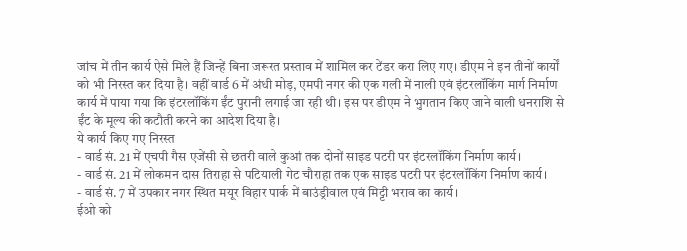जांच में तीन कार्य ऐसे मिले हैं जिन्हें बिना जरूरत प्रस्ताव में शामिल कर टेंडर करा लिए गए। डीएम ने इन तीनों कार्यों को भी निरस्त कर दिया है। वहीं वार्ड 6 में अंधी मोड़, एमपी नगर की एक गली में नाली एवं इंटरलॉकिंग मार्ग निर्माण कार्य में पाया गया कि इंटरलॉकिंग ईंट पुरानी लगाई जा रही थी। इस पर डीएम ने भुगतान किए जाने वाली धनराशि से ईंट के मूल्य की कटौती करने का आदेश दिया है।
ये कार्य किए गए निरस्त
- वार्ड सं. 21 में एचपी गैस एजेंसी से छतरी वाले कुआं तक दोनों साइड पटरी पर इंटरलॉकिंग निर्माण कार्य।
- वार्ड सं. 21 में लोकमन दास तिराहा से पटियाली गेट चौराहा तक एक साइड पटरी पर इंटरलॉकिंग निर्माण कार्य।
- वार्ड सं. 7 में उपकार नगर स्थित मयूर विहार पार्क में बाउंड्रीवाल एवं मिट्टी भराव का कार्य।
ईओ को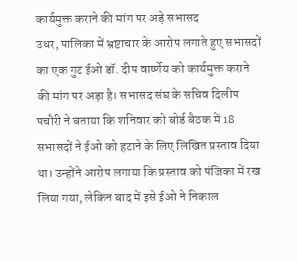कार्यमुक्त कराने की मांग पर अड़े सभासद
उधर, पालिका में भ्रष्टाचार के आरोप लगाते हुए सभासदों का एक गुट ईओ डॉ. दीप वार्ष्णेय को कार्यमुक्त कराने की मांग पर अड़ा है। सभासद संघ के सचिव दिलीप पचौरी ने बताया कि शनिवार को बोर्ड बैठक में 18 सभासदों ने ईओ को हटाने के लिए लिखित प्रस्ताव दिया था। उन्होंने आरोप लगाया कि प्रस्ताव को पंजिका में रख लिया गया, लेकिन बाद में इसे ईओ ने निकाल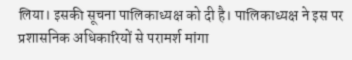लिया। इसकी सूचना पालिकाध्यक्ष को दी है। पालिकाध्यक्ष ने इस पर प्रशासनिक अधिकारियों से परामर्श मांगा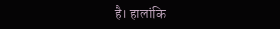है। हालांकि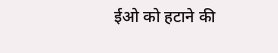ईओ को हटाने की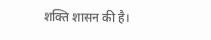शक्ति शासन की है।